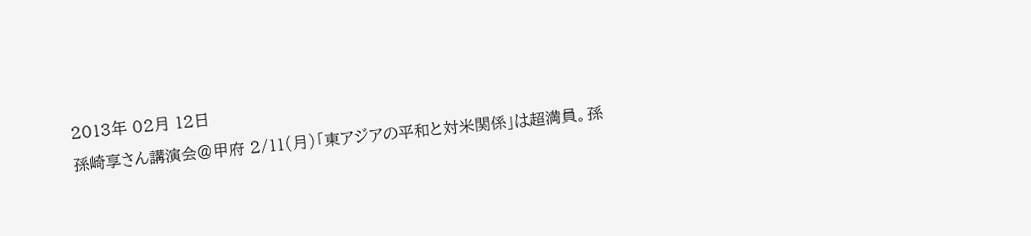2013年 02月 12日
孫崎享さん講演会@甲府 2/11(月)「東アジアの平和と対米関係」は超満員。孫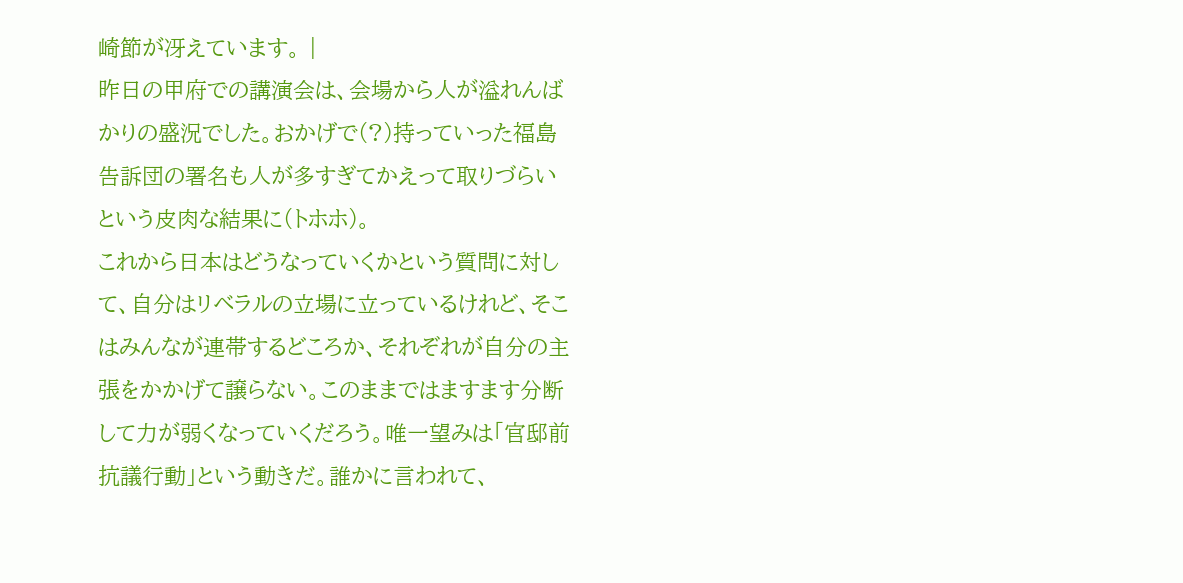崎節が冴えています。 |
昨日の甲府での講演会は、会場から人が溢れんばかりの盛況でした。おかげで(?)持っていった福島告訴団の署名も人が多すぎてかえって取りづらいという皮肉な結果に(トホホ)。
これから日本はどうなっていくかという質問に対して、自分はリベラルの立場に立っているけれど、そこはみんなが連帯するどころか、それぞれが自分の主張をかかげて譲らない。このままではますます分断して力が弱くなっていくだろう。唯一望みは「官邸前抗議行動」という動きだ。誰かに言われて、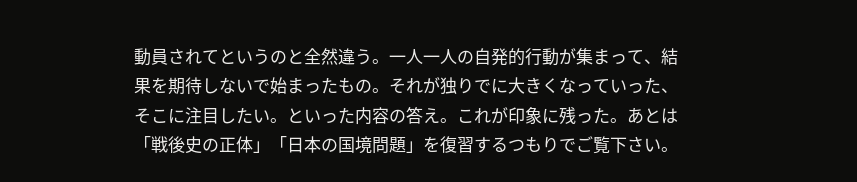動員されてというのと全然違う。一人一人の自発的行動が集まって、結果を期待しないで始まったもの。それが独りでに大きくなっていった、そこに注目したい。といった内容の答え。これが印象に残った。あとは「戦後史の正体」「日本の国境問題」を復習するつもりでご覧下さい。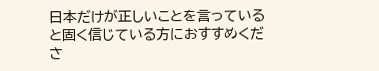日本だけが正しいことを言っていると固く信じている方におすすめくださ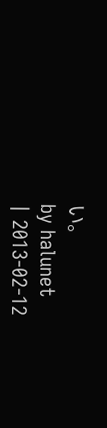い。
by halunet
| 2013-02-12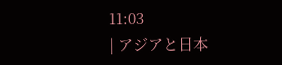11:03
| アジアと日本